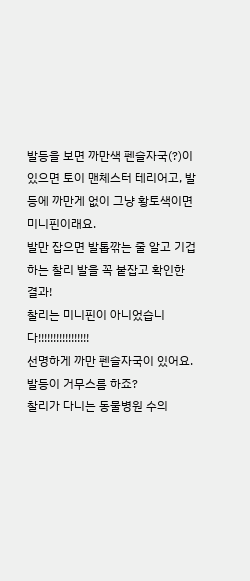발등을 보면 까만색 펜슬자국(?)이 있으면 토이 맨체스터 테리어고, 발등에 까만게 없이 그냥 황토색이면 미니핀이래요.
발만 잡으면 발톱깎는 줄 알고 기겁하는 찰리 발을 꼭 붙잡고 확인한 결과!
찰리는 미니핀이 아니었습니다!!!!!!!!!!!!!!!!!
선명하게 까만 펜슬자국이 있어요.
발등이 거무스름 하죠?
찰리가 다니는 동물병원 수의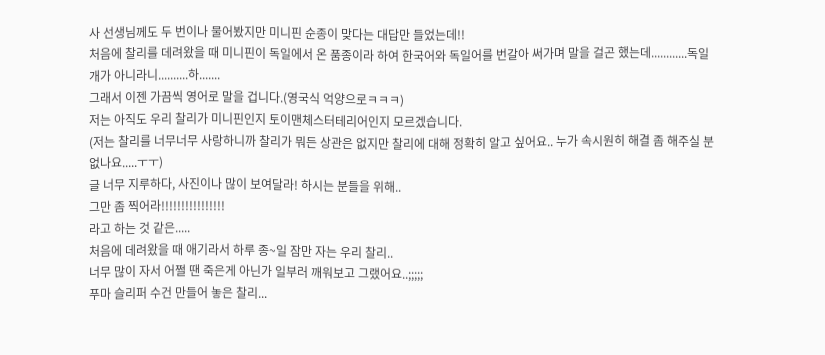사 선생님께도 두 번이나 물어봤지만 미니핀 순종이 맞다는 대답만 들었는데!!
처음에 찰리를 데려왔을 때 미니핀이 독일에서 온 품종이라 하여 한국어와 독일어를 번갈아 써가며 말을 걸곤 했는데............독일 개가 아니라니..........하.......
그래서 이젠 가끔씩 영어로 말을 겁니다.(영국식 억양으로ㅋㅋㅋ)
저는 아직도 우리 찰리가 미니핀인지 토이맨체스터테리어인지 모르겠습니다.
(저는 찰리를 너무너무 사랑하니까 찰리가 뭐든 상관은 없지만 찰리에 대해 정확히 알고 싶어요.. 누가 속시원히 해결 좀 해주실 분 없나요.....ㅜㅜ)
글 너무 지루하다, 사진이나 많이 보여달라! 하시는 분들을 위해..
그만 좀 찍어라!!!!!!!!!!!!!!!!
라고 하는 것 같은.....
처음에 데려왔을 때 애기라서 하루 종~일 잠만 자는 우리 찰리..
너무 많이 자서 어쩔 땐 죽은게 아닌가 일부러 깨워보고 그랬어요..;;;;;
푸마 슬리퍼 수건 만들어 놓은 찰리...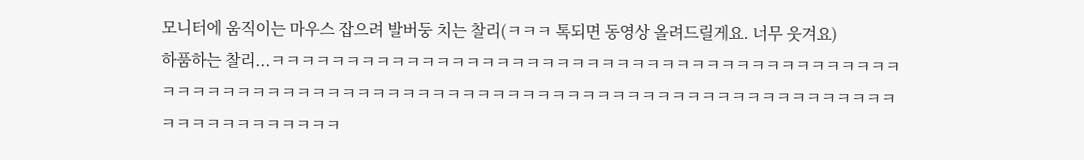모니터에 움직이는 마우스 잡으려 발버둥 치는 찰리(ㅋㅋㅋ 톡되면 동영상 올려드릴게요. 너무 웃겨요)
하품하는 찰리...ㅋㅋㅋㅋㅋㅋㅋㅋㅋㅋㅋㅋㅋㅋㅋㅋㅋㅋㅋㅋㅋㅋㅋㅋㅋㅋㅋㅋㅋㅋㅋㅋㅋㅋㅋㅋㅋㅋㅋㅋㅋㅋㅋㅋㅋㅋㅋㅋㅋㅋㅋㅋㅋㅋㅋㅋㅋㅋㅋㅋㅋㅋㅋㅋㅋㅋㅋㅋㅋㅋㅋㅋㅋㅋㅋㅋㅋㅋㅋㅋㅋㅋㅋㅋㅋㅋㅋㅋㅋㅋㅋㅋㅋㅋㅋㅋㅋㅋㅋㅋㅋㅋㅋ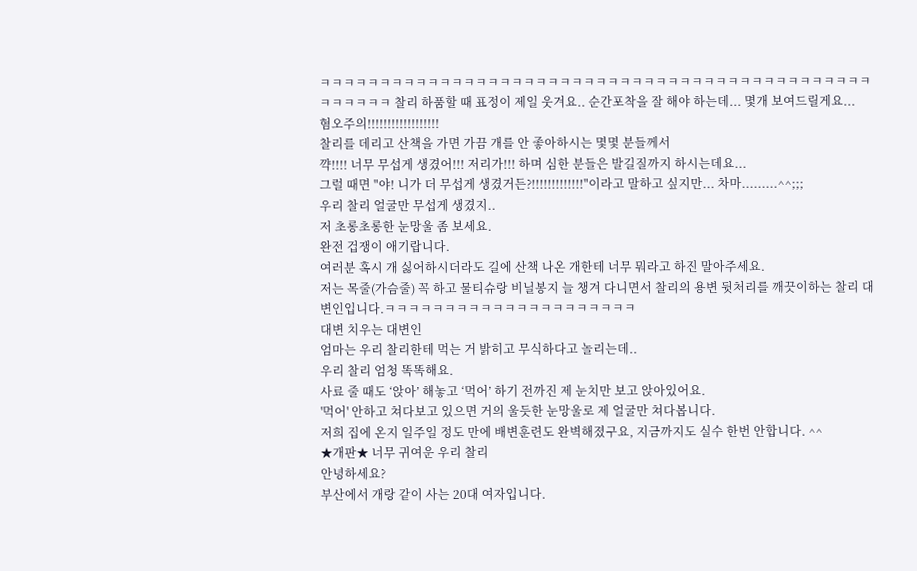ㅋㅋㅋㅋㅋㅋㅋㅋㅋㅋㅋㅋㅋㅋㅋㅋㅋㅋㅋㅋㅋㅋㅋㅋㅋㅋㅋㅋㅋㅋㅋㅋㅋㅋㅋㅋㅋㅋㅋㅋㅋㅋㅋㅋㅋㅋㅋㅋㅋㅋㅋㅋ 찰리 하품할 때 표정이 제일 웃겨요.. 순간포착을 잘 해야 하는데... 몇개 보여드릴게요...
혐오주의!!!!!!!!!!!!!!!!!!
찰리를 데리고 산책을 가면 가끔 개를 안 좋아하시는 몇몇 분들께서
꺅!!!! 너무 무섭게 생겼어!!! 저리가!!! 하며 심한 분들은 발길질까지 하시는데요...
그럴 때면 "야! 니가 더 무섭게 생겼거든?!!!!!!!!!!!!!"이라고 말하고 싶지만... 차마.........^^;;;
우리 찰리 얼굴만 무섭게 생겼지..
저 초롱초롱한 눈망울 좀 보세요.
완전 겁쟁이 애기랍니다.
여러분 혹시 개 싫어하시더라도 길에 산책 나온 개한테 너무 뭐라고 하진 말아주세요.
저는 목줄(가슴줄) 꼭 하고 물티슈랑 비닐봉지 늘 챙겨 다니면서 찰리의 용변 뒷처리를 깨끗이하는 찰리 대변인입니다.ㅋㅋㅋㅋㅋㅋㅋㅋㅋㅋㅋㅋㅋㅋㅋㅋㅋㅋㅋㅋㅋ
대변 치우는 대변인
엄마는 우리 찰리한테 먹는 거 밝히고 무식하다고 놀리는데..
우리 찰리 엄청 똑똑해요.
사료 줄 때도 ‘앉아’ 해놓고 ‘먹어’ 하기 전까진 제 눈치만 보고 앉아있어요.
'먹어' 안하고 쳐다보고 있으면 거의 울듯한 눈망울로 제 얼굴만 쳐다봅니다.
저희 집에 온지 일주일 정도 만에 배변훈련도 완벽해졌구요, 지금까지도 실수 한번 안합니다. ^^
★개판★ 너무 귀여운 우리 찰리
안녕하세요?
부산에서 개랑 같이 사는 20대 여자입니다.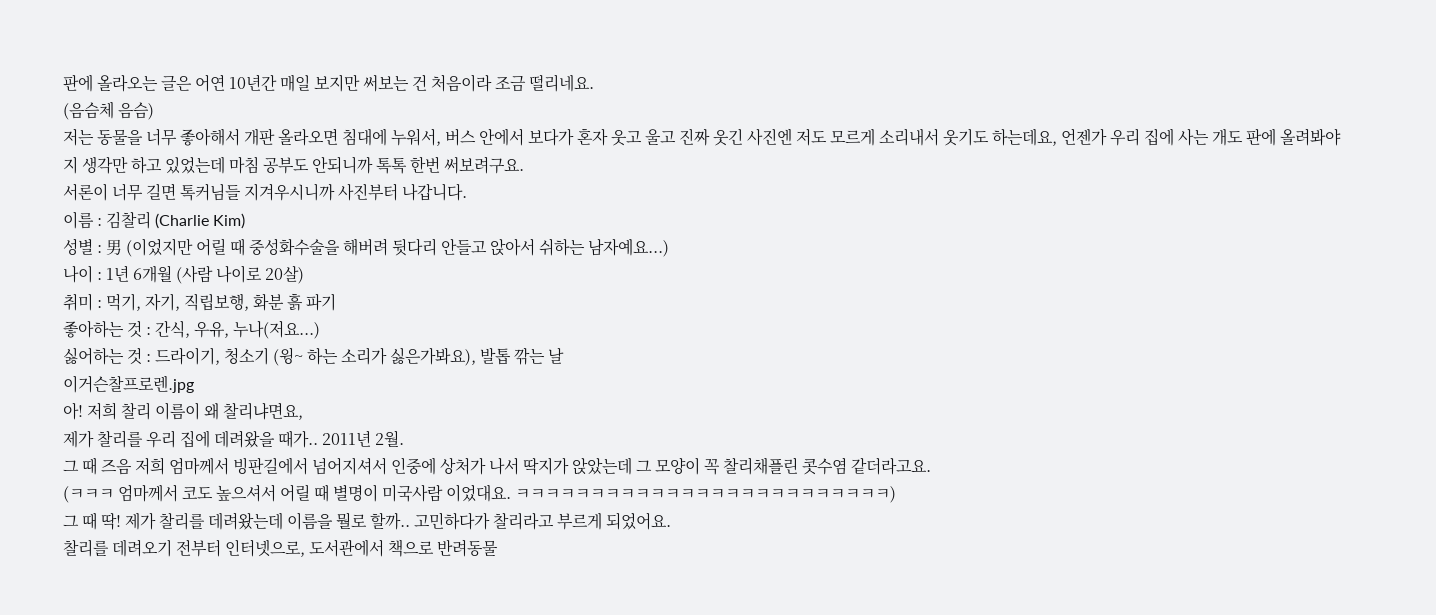판에 올라오는 글은 어연 10년간 매일 보지만 써보는 건 처음이라 조금 떨리네요.
(음슴체 음슴)
저는 동물을 너무 좋아해서 개판 올라오면 침대에 누워서, 버스 안에서 보다가 혼자 웃고 울고 진짜 웃긴 사진엔 저도 모르게 소리내서 웃기도 하는데요, 언젠가 우리 집에 사는 개도 판에 올려봐야지 생각만 하고 있었는데 마침 공부도 안되니까 톡톡 한번 써보려구요.
서론이 너무 길면 톡커님들 지겨우시니까 사진부터 나갑니다.
이름 : 김찰리 (Charlie Kim)
성별 : 男 (이었지만 어릴 때 중성화수술을 해버려 뒷다리 안들고 앉아서 쉬하는 남자예요...)
나이 : 1년 6개월 (사람 나이로 20살)
취미 : 먹기, 자기, 직립보행, 화분 흙 파기
좋아하는 것 : 간식, 우유, 누나(저요...)
싫어하는 것 : 드라이기, 청소기 (윙~ 하는 소리가 싫은가봐요), 발톱 깎는 날
이거슨찰프로렌.jpg
아! 저희 찰리 이름이 왜 찰리냐면요,
제가 찰리를 우리 집에 데려왔을 때가.. 2011년 2월.
그 때 즈음 저희 엄마께서 빙판길에서 넘어지셔서 인중에 상처가 나서 딱지가 앉았는데 그 모양이 꼭 찰리채플린 콧수염 같더라고요.
(ㅋㅋㅋ 엄마께서 코도 높으셔서 어릴 때 별명이 미국사람 이었대요. ㅋㅋㅋㅋㅋㅋㅋㅋㅋㅋㅋㅋㅋㅋㅋㅋㅋㅋㅋㅋㅋㅋㅋㅋㅋ)
그 때 딱! 제가 찰리를 데려왔는데 이름을 뭘로 할까.. 고민하다가 찰리라고 부르게 되었어요.
찰리를 데려오기 전부터 인터넷으로, 도서관에서 책으로 반려동물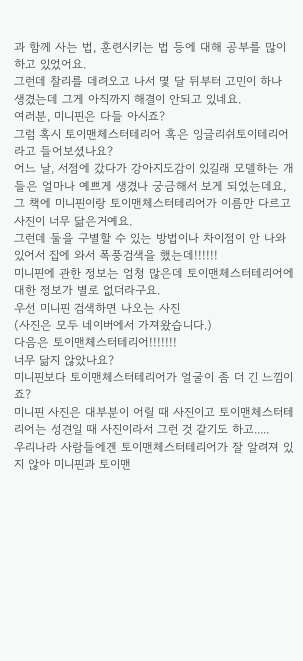과 함께 사는 법, 훈련시키는 법 등에 대해 공부를 많이 하고 있었어요.
그런데 찰리를 데려오고 나서 몇 달 뒤부터 고민이 하나 생겼는데 그게 아직까지 해결이 안되고 있네요.
여러분, 미니핀은 다들 아시죠?
그럼 혹시 토이맨체스터테리어 혹은 잉글리쉬토이테리어 라고 들어보셨나요?
어느 날, 서점에 갔다가 강아지도감이 있길래 모델하는 개들은 얼마나 예쁘게 생겼나 궁금해서 보게 되었는데요, 그 책에 미니핀이랑 토이맨체스터테리어가 이름만 다르고 사진이 너무 닮은거예요.
그런데 둘을 구별할 수 있는 방법이나 차이점이 안 나와 있어서 집에 와서 폭풍검색을 했는데!!!!!!
미니핀에 관한 정보는 엄청 많은데 토이맨체스터테리어에 대한 정보가 별로 없더라구요.
우선 미니핀 검색하면 나오는 사진
(사진은 모두 네이버에서 가져왔습니다.)
다음은 토이맨체스터테리어!!!!!!!
너무 닮지 않았나요?
미니핀보다 토이맨체스터테리어가 얼굴이 좀 더 긴 느낌이죠?
미니핀 사진은 대부분이 어릴 때 사진이고 토이맨체스터테리어는 성견일 때 사진이라서 그런 것 같기도 하고.....
우리나라 사람들에겐 토이맨체스터테리어가 잘 알려져 있지 않아 미니핀과 토이맨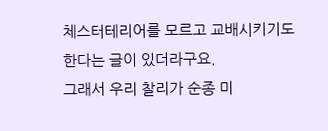체스터테리어를 모르고 교배시키기도 한다는 글이 있더라구요.
그래서 우리 찰리가 순종 미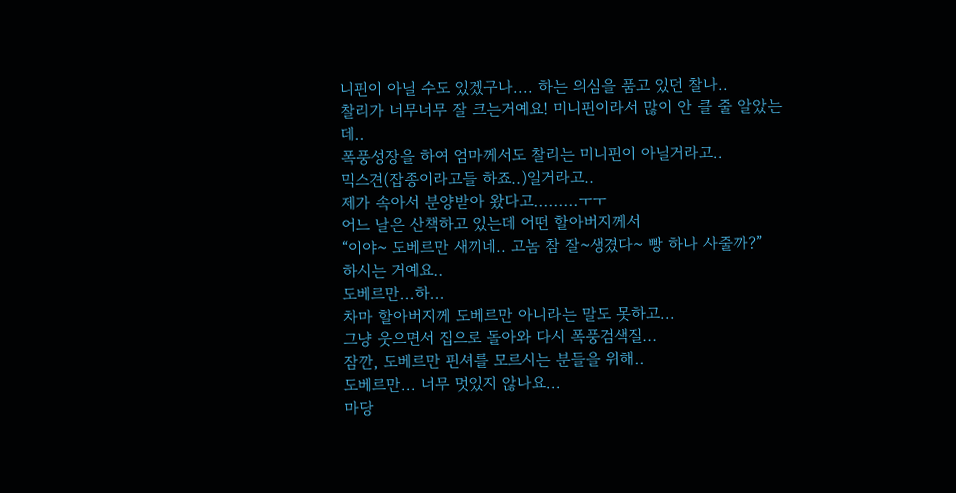니핀이 아닐 수도 있겠구나.... 하는 의심을 품고 있던 찰나..
찰리가 너무너무 잘 크는거예요! 미니핀이라서 많이 안 클 줄 알았는데..
폭풍성장을 하여 엄마께서도 찰리는 미니핀이 아닐거라고..
믹스견(잡종이라고들 하죠..)일거라고..
제가 속아서 분양받아 왔다고.........ㅜㅜ
어느 날은 산책하고 있는데 어떤 할아버지께서
“이야~ 도베르만 새끼네.. 고놈 참 잘~생겼다~ 빵 하나 사줄까?”
하시는 거예요..
도베르만...하...
차마 할아버지께 도베르만 아니라는 말도 못하고...
그냥 웃으면서 집으로 돌아와 다시 폭풍검색질...
잠깐, 도베르만 핀셔를 모르시는 분들을 위해..
도베르만... 너무 멋있지 않나요...
마당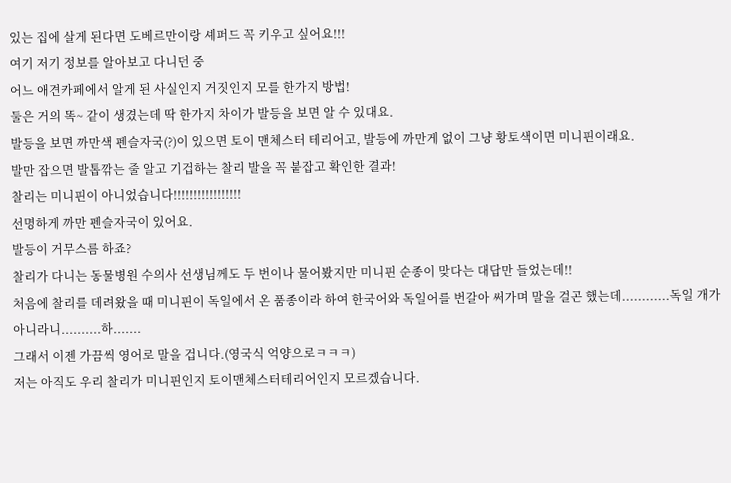있는 집에 살게 된다면 도베르만이랑 셰퍼드 꼭 키우고 싶어요!!!
여기 저기 정보를 알아보고 다니던 중
어느 애견카페에서 알게 된 사실인지 거짓인지 모를 한가지 방법!
둘은 거의 똑~ 같이 생겼는데 딱 한가지 차이가 발등을 보면 알 수 있대요.
발등을 보면 까만색 펜슬자국(?)이 있으면 토이 맨체스터 테리어고, 발등에 까만게 없이 그냥 황토색이면 미니핀이래요.
발만 잡으면 발톱깎는 줄 알고 기겁하는 찰리 발을 꼭 붙잡고 확인한 결과!
찰리는 미니핀이 아니었습니다!!!!!!!!!!!!!!!!!
선명하게 까만 펜슬자국이 있어요.
발등이 거무스름 하죠?
찰리가 다니는 동물병원 수의사 선생님께도 두 번이나 물어봤지만 미니핀 순종이 맞다는 대답만 들었는데!!
처음에 찰리를 데려왔을 때 미니핀이 독일에서 온 품종이라 하여 한국어와 독일어를 번갈아 써가며 말을 걸곤 했는데............독일 개가 아니라니..........하.......
그래서 이젠 가끔씩 영어로 말을 겁니다.(영국식 억양으로ㅋㅋㅋ)
저는 아직도 우리 찰리가 미니핀인지 토이맨체스터테리어인지 모르겠습니다.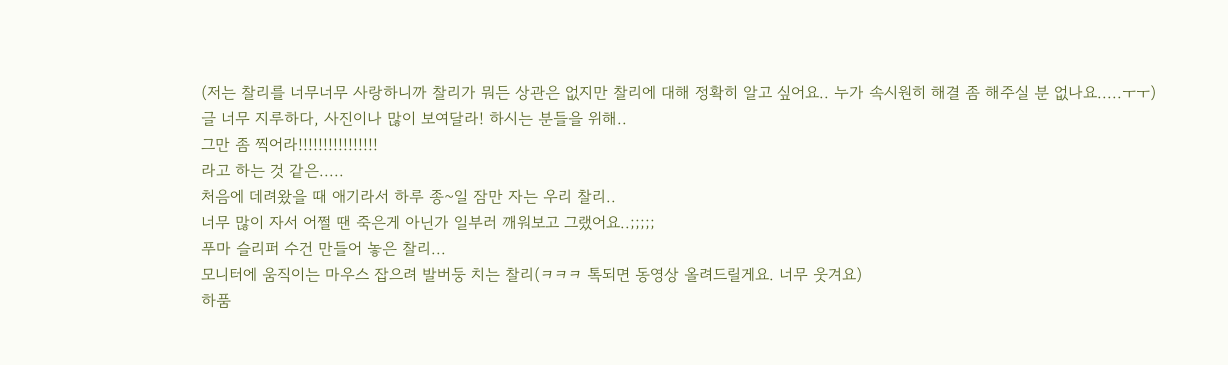(저는 찰리를 너무너무 사랑하니까 찰리가 뭐든 상관은 없지만 찰리에 대해 정확히 알고 싶어요.. 누가 속시원히 해결 좀 해주실 분 없나요.....ㅜㅜ)
글 너무 지루하다, 사진이나 많이 보여달라! 하시는 분들을 위해..
그만 좀 찍어라!!!!!!!!!!!!!!!!
라고 하는 것 같은.....
처음에 데려왔을 때 애기라서 하루 종~일 잠만 자는 우리 찰리..
너무 많이 자서 어쩔 땐 죽은게 아닌가 일부러 깨워보고 그랬어요..;;;;;
푸마 슬리퍼 수건 만들어 놓은 찰리...
모니터에 움직이는 마우스 잡으려 발버둥 치는 찰리(ㅋㅋㅋ 톡되면 동영상 올려드릴게요. 너무 웃겨요)
하품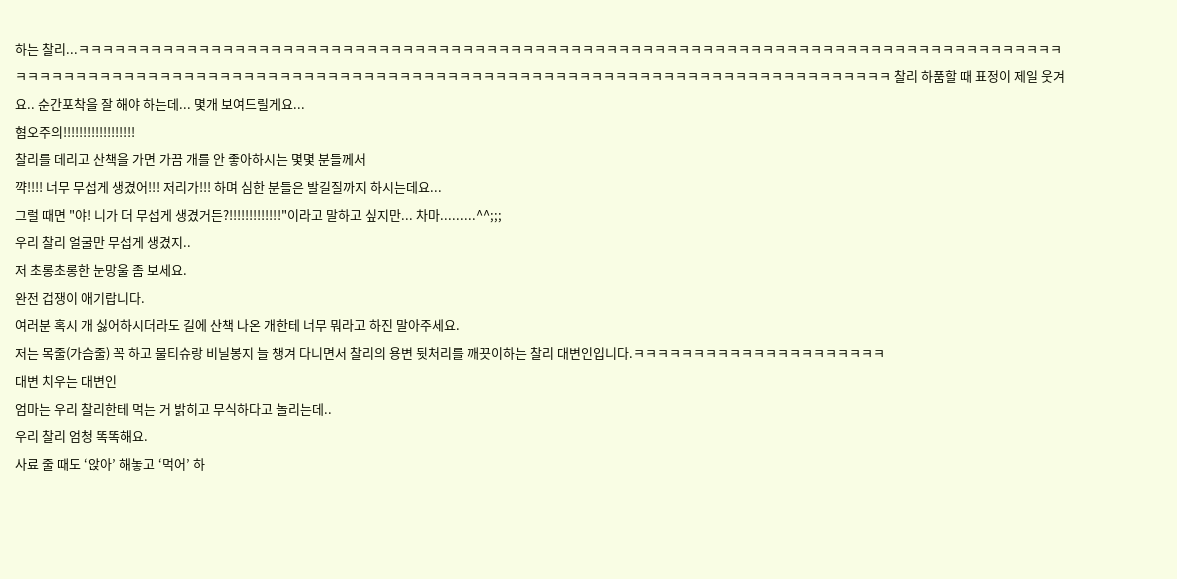하는 찰리...ㅋㅋㅋㅋㅋㅋㅋㅋㅋㅋㅋㅋㅋㅋㅋㅋㅋㅋㅋㅋㅋㅋㅋㅋㅋㅋㅋㅋㅋㅋㅋㅋㅋㅋㅋㅋㅋㅋㅋㅋㅋㅋㅋㅋㅋㅋㅋㅋㅋㅋㅋㅋㅋㅋㅋㅋㅋㅋㅋㅋㅋㅋㅋㅋㅋㅋㅋㅋㅋㅋㅋㅋㅋㅋㅋㅋㅋㅋㅋㅋㅋㅋㅋㅋㅋㅋㅋㅋㅋㅋㅋㅋㅋㅋㅋㅋㅋㅋㅋㅋㅋㅋㅋㅋㅋㅋㅋㅋㅋㅋㅋㅋㅋㅋㅋㅋㅋㅋㅋㅋㅋㅋㅋㅋㅋㅋㅋㅋㅋㅋㅋㅋㅋㅋㅋㅋㅋㅋㅋㅋㅋㅋㅋㅋㅋㅋㅋㅋㅋㅋㅋㅋㅋㅋㅋ 찰리 하품할 때 표정이 제일 웃겨요.. 순간포착을 잘 해야 하는데... 몇개 보여드릴게요...
혐오주의!!!!!!!!!!!!!!!!!!
찰리를 데리고 산책을 가면 가끔 개를 안 좋아하시는 몇몇 분들께서
꺅!!!! 너무 무섭게 생겼어!!! 저리가!!! 하며 심한 분들은 발길질까지 하시는데요...
그럴 때면 "야! 니가 더 무섭게 생겼거든?!!!!!!!!!!!!!"이라고 말하고 싶지만... 차마.........^^;;;
우리 찰리 얼굴만 무섭게 생겼지..
저 초롱초롱한 눈망울 좀 보세요.
완전 겁쟁이 애기랍니다.
여러분 혹시 개 싫어하시더라도 길에 산책 나온 개한테 너무 뭐라고 하진 말아주세요.
저는 목줄(가슴줄) 꼭 하고 물티슈랑 비닐봉지 늘 챙겨 다니면서 찰리의 용변 뒷처리를 깨끗이하는 찰리 대변인입니다.ㅋㅋㅋㅋㅋㅋㅋㅋㅋㅋㅋㅋㅋㅋㅋㅋㅋㅋㅋㅋㅋ
대변 치우는 대변인
엄마는 우리 찰리한테 먹는 거 밝히고 무식하다고 놀리는데..
우리 찰리 엄청 똑똑해요.
사료 줄 때도 ‘앉아’ 해놓고 ‘먹어’ 하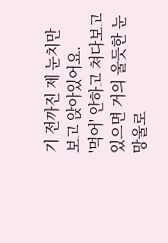기 전까진 제 눈치만 보고 앉아있어요.
'먹어' 안하고 쳐다보고 있으면 거의 울듯한 눈망울로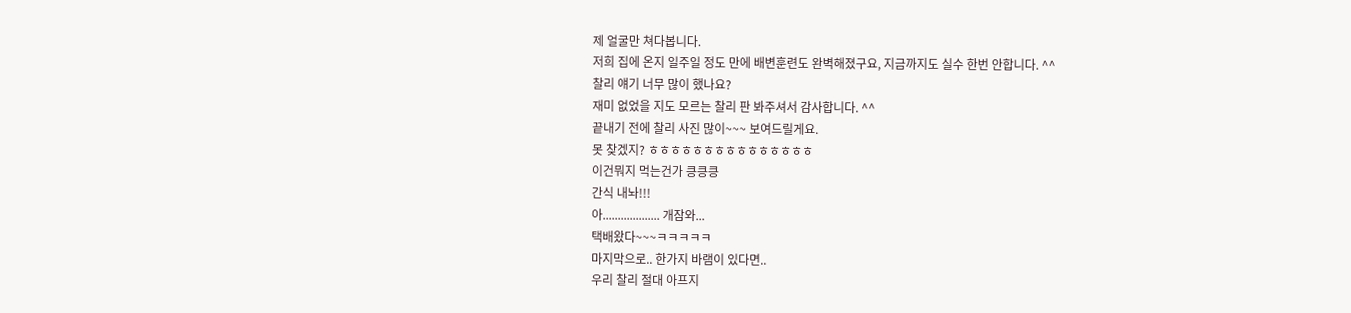제 얼굴만 쳐다봅니다.
저희 집에 온지 일주일 정도 만에 배변훈련도 완벽해졌구요, 지금까지도 실수 한번 안합니다. ^^
찰리 얘기 너무 많이 했나요?
재미 없었을 지도 모르는 찰리 판 봐주셔서 감사합니다. ^^
끝내기 전에 찰리 사진 많이~~~ 보여드릴게요.
못 찾겠지? ㅎㅎㅎㅎㅎㅎㅎㅎㅎㅎㅎㅎㅎㅎㅎ
이건뭐지 먹는건가 킁킁킁
간식 내놔!!!
아................... 개잠와...
택배왔다~~~ㅋㅋㅋㅋㅋ
마지막으로.. 한가지 바램이 있다면..
우리 찰리 절대 아프지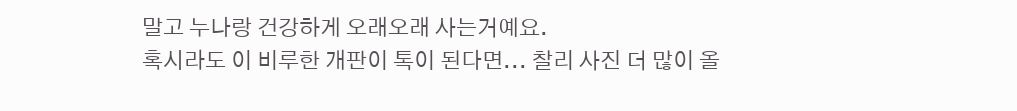말고 누나랑 건강하게 오래오래 사는거예요.
혹시라도 이 비루한 개판이 톡이 된다면... 찰리 사진 더 많이 올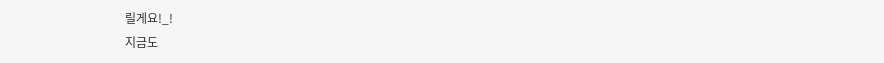릴게요!_!
지금도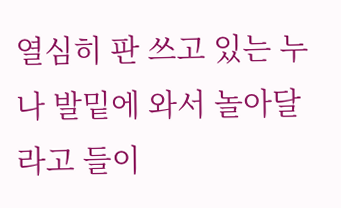열심히 판 쓰고 있는 누나 발밑에 와서 놀아달라고 들이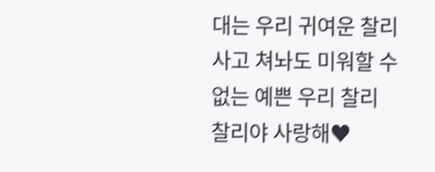대는 우리 귀여운 찰리
사고 쳐놔도 미워할 수 없는 예쁜 우리 찰리
찰리야 사랑해♥